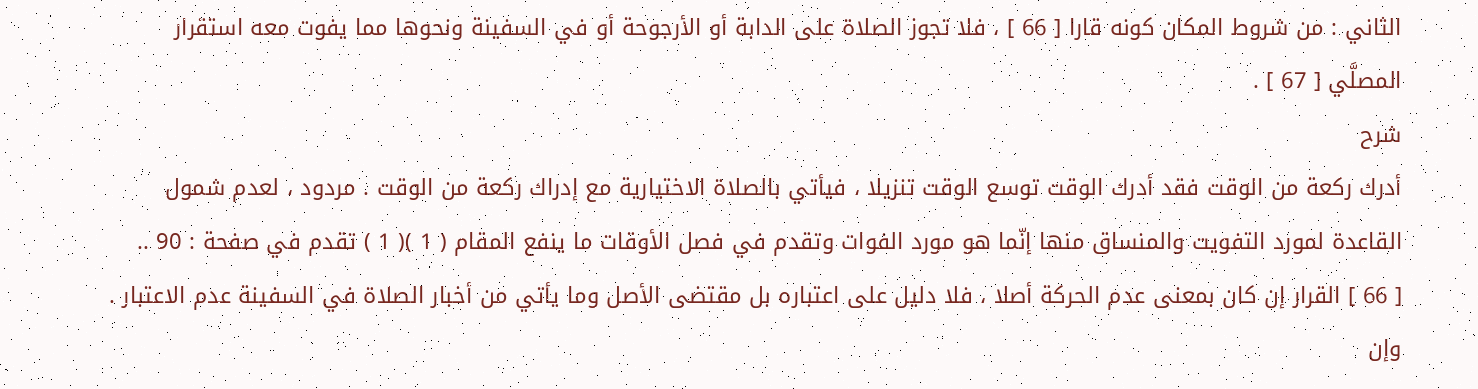الثاني : من شروط المكان كونه قارا [ 66 ] ، فلا تجوز الصلاة على الدابة أو الأرجوحة أو في السفينة ونحوها مما يفوت معه استقرار المصلَّي [ 67 ] .
شرح
أدرك ركعة من الوقت فقد أدرك الوقت توسع الوقت تنزيلا ، فيأتي بالصلاة الاختيارية مع إدراك ركعة من الوقت . مردود ، لعدم شمول القاعدة لمورد التفويت والمنساق منها إنّما هو مورد الفوات وتقدم في فصل الأوقات ما ينفع المقام ( 1 )( 1 ) تقدم في صفحة : 90 ..
[ 66 ] القرار إن كان بمعنى عدم الحركة أصلا ، فلا دليل على اعتباره بل مقتضى الأصل وما يأتي من أخبار الصلاة في السفينة عدم الاعتبار . وإن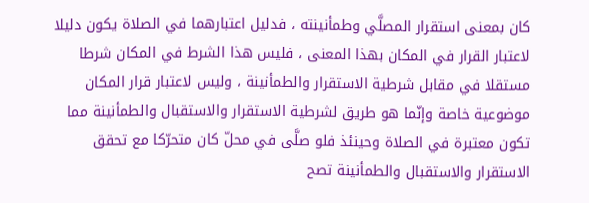كان بمعنى استقرار المصلَّي وطمأنينته ، فدليل اعتبارهما في الصلاة يكون دليلا لاعتبار القرار في المكان بهذا المعنى ، فليس هذا الشرط في المكان شرطا مستقلا في مقابل شرطية الاستقرار والطمأنينة ، وليس لاعتبار قرار المكان موضوعية خاصة وإنّما هو طريق لشرطية الاستقرار والاستقبال والطمأنينة مما تكون معتبرة في الصلاة وحينئذ فلو صلَّى في محلّ كان متحرّكا مع تحقق الاستقرار والاستقبال والطمأنينة تصح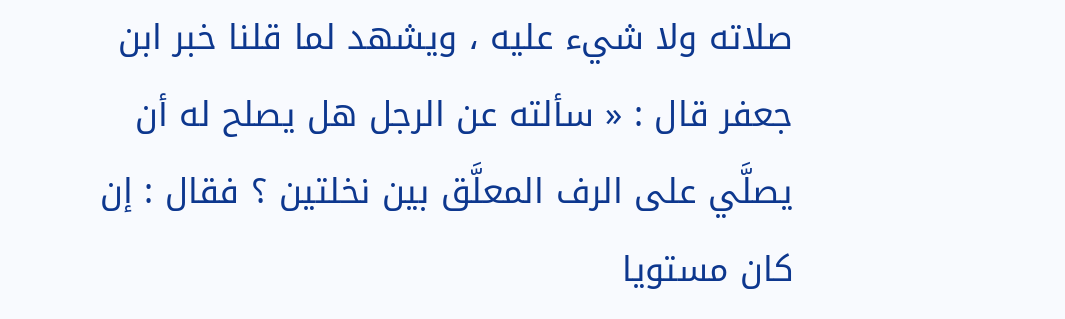صلاته ولا شيء عليه ، ويشهد لما قلنا خبر ابن جعفر قال : « سألته عن الرجل هل يصلح له أن يصلَّي على الرف المعلَّق بين نخلتين ؟ فقال : إن كان مستويا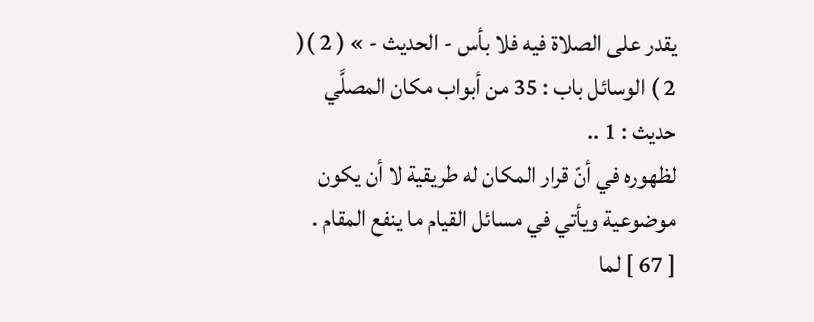يقدر على الصلاة فيه فلا بأس - الحديث - » ( 2 )( 2 ) الوسائل باب : 35 من أبواب مكان المصلَّي حديث : 1 ..
لظهوره في أنّ قرار المكان له طريقية لا أن يكون موضوعية ويأتي في مسائل القيام ما ينفع المقام .
[ 67 ] لما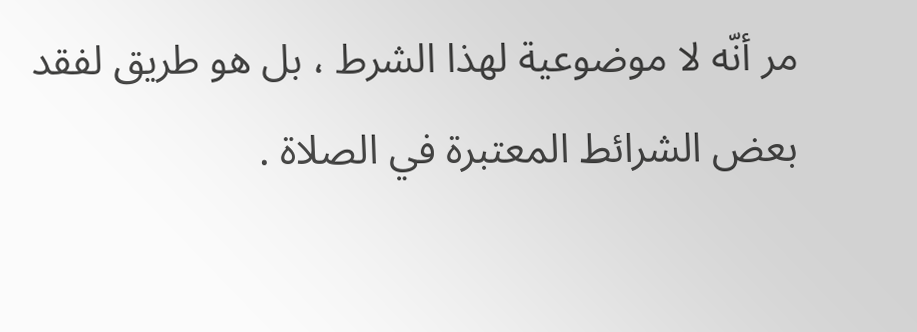مر أنّه لا موضوعية لهذا الشرط ، بل هو طريق لفقد بعض الشرائط المعتبرة في الصلاة .